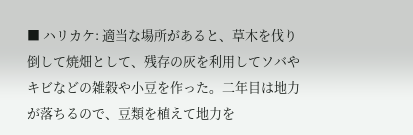■ ハリカケ: 適当な場所があると、草木を伐り倒して焼畑として、残存の灰を利用してソバやキビなどの雑穀や小豆を作った。二年目は地力が落ちるので、豆類を植えて地力を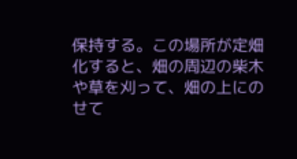保持する。この場所が定畑化すると、畑の周辺の柴木や草を刈って、畑の上にのせて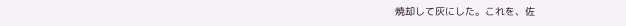焼却して灰にした。これを、佐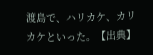渡島で、ハリカケ、カリカケといった。【出典】